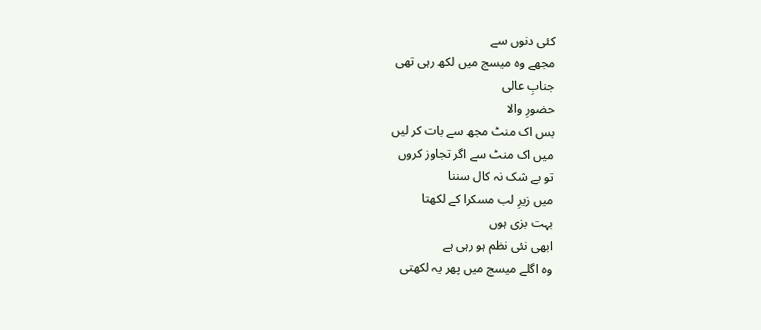کئی دنوں سے
مجھے وہ میسج میں لکھ رہی تھی
جنابِ عالی
حضورِ والا
بس اک منٹ مجھ سے بات کر لیں
میں اک منٹ سے اگر تجاوز کروں
تو بے شک نہ کال سننا
میں زیرِ لب مسکرا کے لکھتا
بہت بزی ہوں
ابھی نئی نظم ہو رہی ہے
وہ اگلے میسج میں پھر یہ لکھتی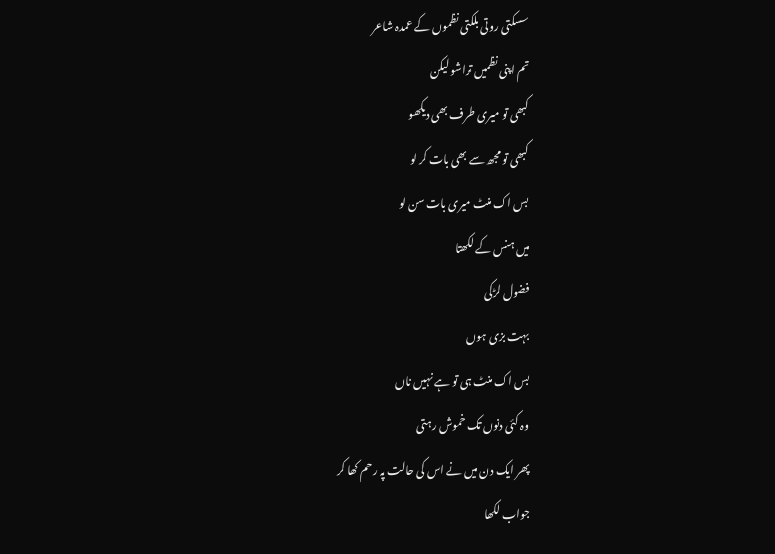سسکتی روتی بلکتی نظموں کے عمدہ شاعر
تم اپنی نظمیں تراشو لیکن
کبھی تو میری طرف بھی دیکھو
کبھی تو مجھ سے بھی بات کر لو
بس اک منٹ میری بات سن لو
میں ہنس کے لکھتا
فضول لڑکی
بہت بزی ہوں
بس اک منٹ ہی تو ہے نہیں ناں
وہ کئی دنوں تک خموش رہتی
پھر ایک دن میں نے اس کی حالت پہ رحم کھا کر
جواب لکھا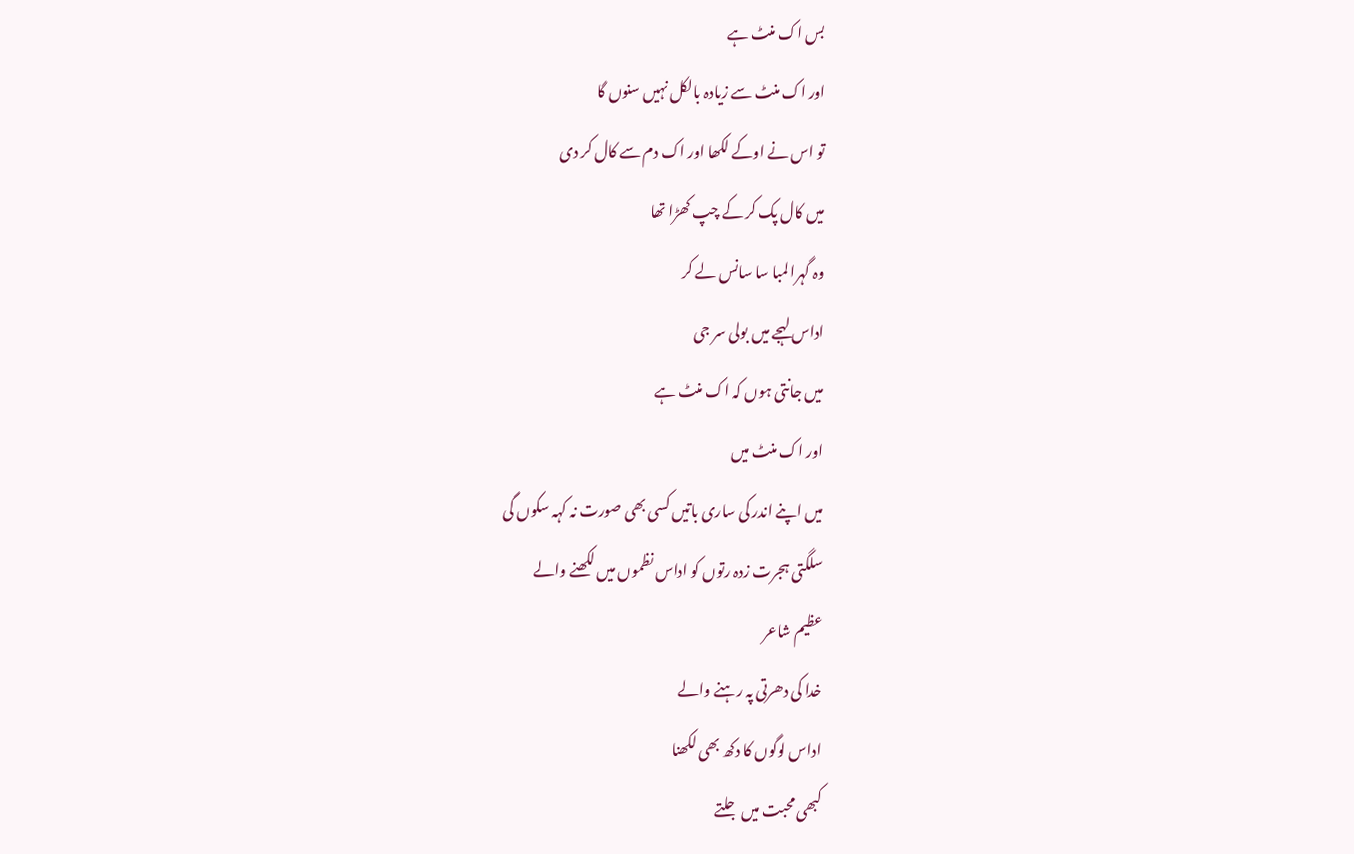بس اک منٹ ہے
اور اک منٹ سے زیادہ بالکل نہیں سنوں گا
تو اس نے اوکے لکھا اور اک دم سے کال کر دی
میں کال پک کر کے چپ کھڑا تھا
وہ گہرا لمبا سا سانس لے کر
اداس لہجے میں بولی سر جی
میں جانتی ہوں کہ اک منٹ ہے
اور اک منٹ میں
میں اپنے اندر کی ساری باتیں کسی بھی صورت نہ کہہ سکوں گی
سلگتی ہجرت زدہ رتوں کو اداس نظموں میں لکھنے والے
عظیم شاعر
خدا کی دھرتی پہ رہنے والے
اداس لوگوں کا دکھ بھی لکھنا
کبھی محبت میں جلتے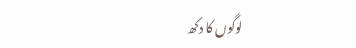لوگوں کا دکھ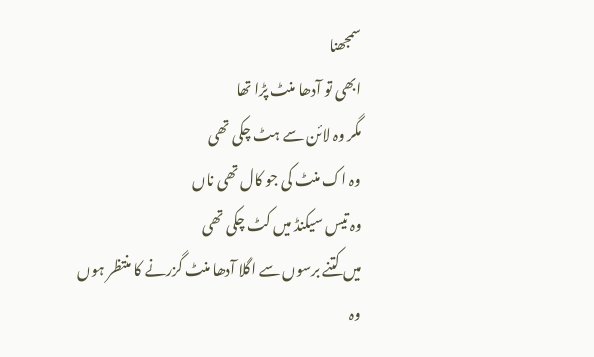سمجھنا
ابھی تو آدھا منٹ پڑا تھا
مگر وہ لائن سے ہٹ چکی تھی
وہ اک منٹ کی جو کال تھی ناں
وہ تیس سیکنڈ میں کٹ چکی تھی
میں کتنے برسوں سے اگلا آدھا منٹ گزرنے کا منتظر ہوں
وہ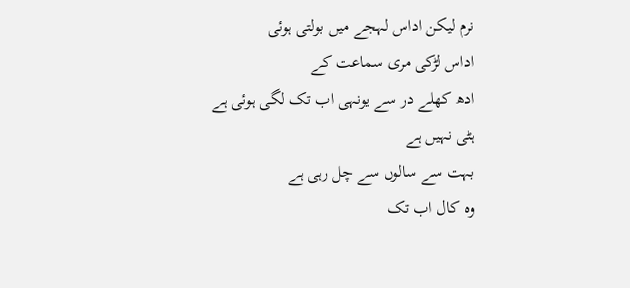نرم لیکن اداس لہجے میں بولتی ہوئی
اداس لڑکی مری سماعت کے
ادھ کھلے در سے یونہی اب تک لگی ہوئی ہے
ہٹی نہیں ہے
بہت سے سالوں سے چل رہی ہے
وہ کال اب تک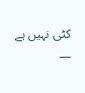کٹی نہیں ہے
—